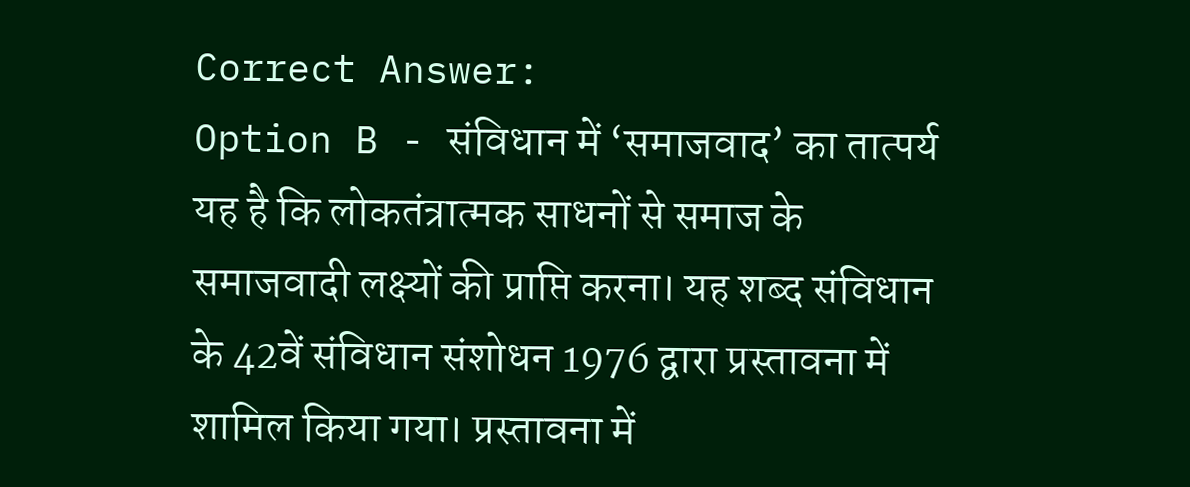Correct Answer:
Option B - संविधान में ‘समाजवाद’ का तात्पर्य यह है कि लोकतंत्रात्मक साधनों से समाज के समाजवादी लक्ष्यों की प्राप्ति करना। यह शब्द संविधान के 42वें संविधान संशोधन 1976 द्वारा प्रस्तावना में शामिल किया गया। प्रस्तावना में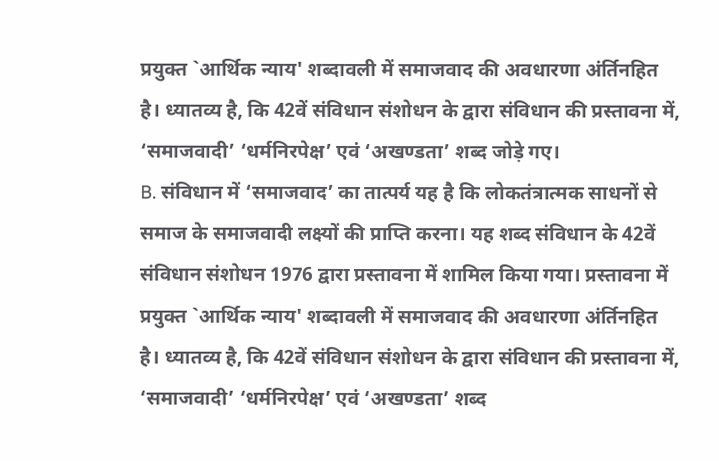प्रयुक्त `आर्थिक न्याय' शब्दावली में समाजवाद की अवधारणा अंर्तिनहित है। ध्यातव्य है, कि 42वें संविधान संशोधन के द्वारा संविधान की प्रस्तावना में, ‘समाजवादी’ ‘धर्मनिरपेक्ष’ एवं ‘अखण्डता’ शब्द जोड़े गए।
B. संविधान में ‘समाजवाद’ का तात्पर्य यह है कि लोकतंत्रात्मक साधनों से समाज के समाजवादी लक्ष्यों की प्राप्ति करना। यह शब्द संविधान के 42वें संविधान संशोधन 1976 द्वारा प्रस्तावना में शामिल किया गया। प्रस्तावना में प्रयुक्त `आर्थिक न्याय' शब्दावली में समाजवाद की अवधारणा अंर्तिनहित है। ध्यातव्य है, कि 42वें संविधान संशोधन के द्वारा संविधान की प्रस्तावना में, ‘समाजवादी’ ‘धर्मनिरपेक्ष’ एवं ‘अखण्डता’ शब्द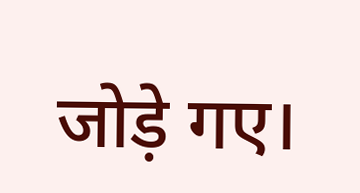जोड़े गए।